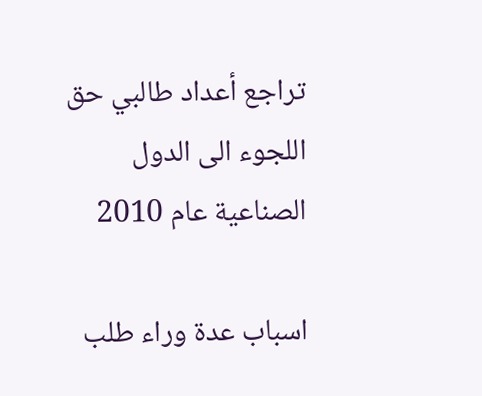تراجع أعداد طالبي حق اللجوء الى الدول الصناعية عام 2010

اسباب عدة وراء طلب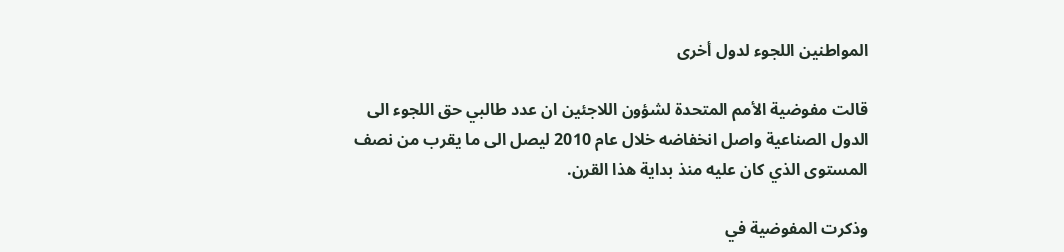المواطنين اللجوء لدول أخرى

قالت مفوضية الأمم المتحدة لشؤون اللاجئين ان عدد طالبي حق اللجوء الى الدول الصناعية واصل انخفاضه خلال عام 2010 ليصل الى ما يقرب من نصف المستوى الذي كان عليه منذ بداية هذا القرن.

وذكرت المفوضية في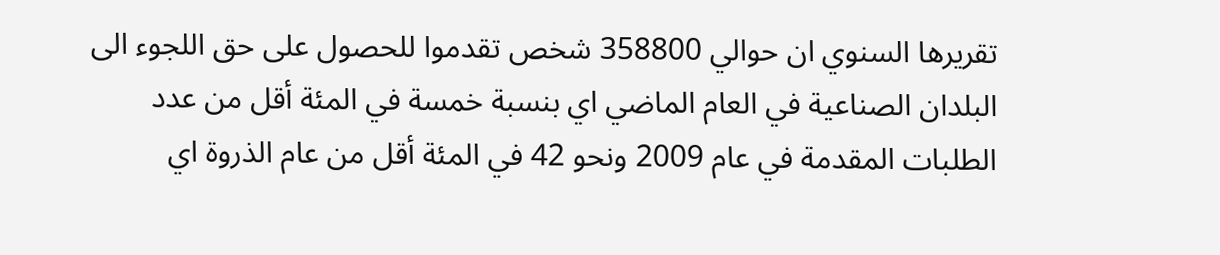تقريرها السنوي ان حوالي 358800 شخص تقدموا للحصول على حق اللجوء الى البلدان الصناعية في العام الماضي اي بنسبة خمسة في المئة أقل من عدد الطلبات المقدمة في عام 2009 ونحو 42 في المئة أقل من عام الذروة اي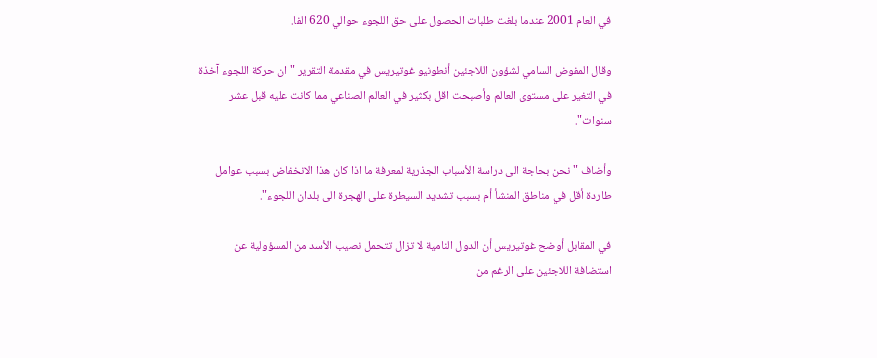في العام 2001 عندما بلغت طلبات الحصول على حق اللجوء حوالي 620 الفا.

وقال المفوض السامي لشؤون اللاجئين أنطونيو غوتيريس في مقدمة التقرير "ان حركة اللجوء آخذة في التغير على مستوى العالم وأصبحت اقل بكثير في العالم الصناعي مما كانت عليه قبل عشر سنوات".

وأضاف "نحن بحاجة الى دراسة الأسباب الجذرية لمعرفة ما اذا كان هذا الانخفاض بسبب عوامل طاردة أقل في مناطق المنشأ أم بسبب تشديد السيطرة على الهجرة الى بلدان اللجوء".

في المقابل أوضح غوتيريس أن الدول النامية لا تزال تتحمل نصيب الأسد من المسؤولية عن استضافة اللاجئين على الرغم من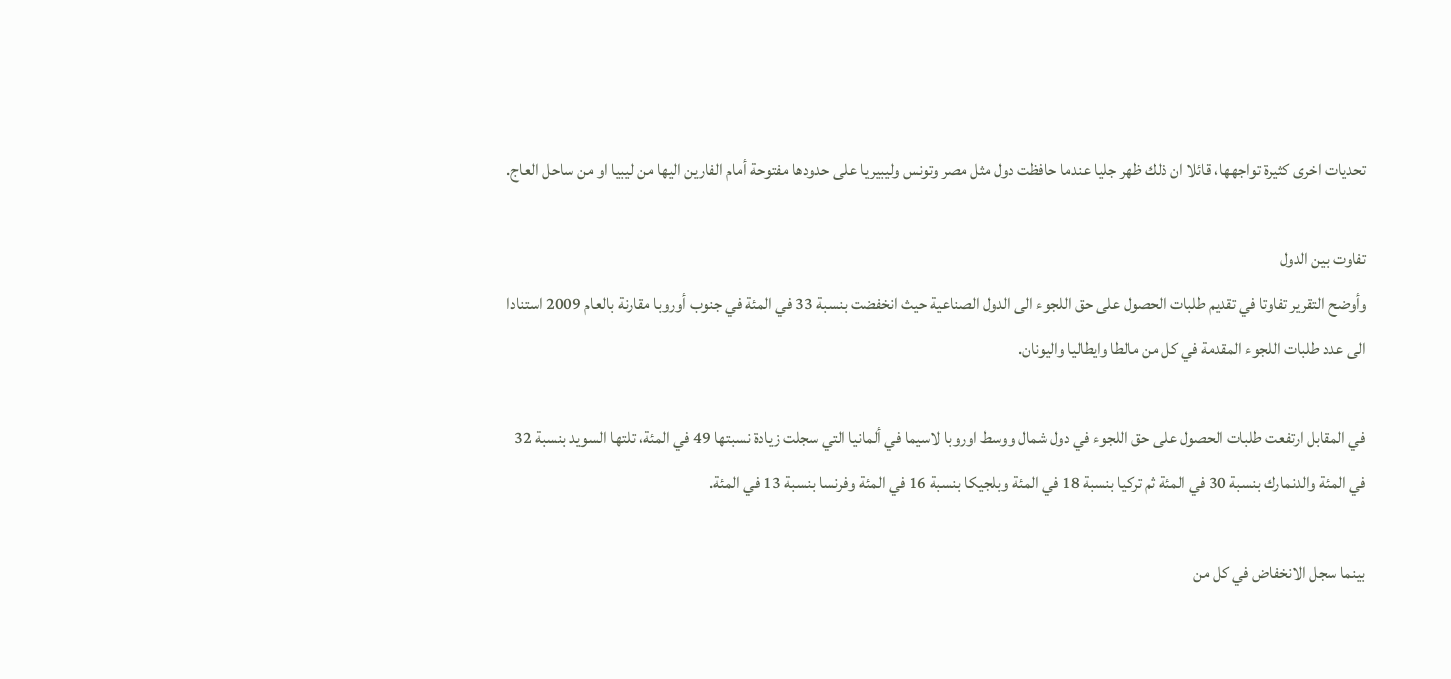تحديات اخرى كثيرة تواجهها، قائلا ان ذلك ظهر جليا عندما حافظت دول مثل مصر وتونس وليبيريا على حدودها مفتوحة أمام الفارين اليها من ليبيا او من ساحل العاج.

تفاوت بين الدول
وأوضح التقرير تفاوتا في تقديم طلبات الحصول على حق اللجوء الى الدول الصناعية حيث انخفضت بنسبة 33 في المئة في جنوب أوروبا مقارنة بالعام 2009 استنادا الى عدد طلبات اللجوء المقدمة في كل من مالطا وايطاليا واليونان.

في المقابل ارتفعت طلبات الحصول على حق اللجوء في دول شمال ووسط اوروبا لاسيما في ألمانيا التي سجلت زيادة نسبتها 49 في المئة، تلتها السويد بنسبة 32 في المئة والدنمارك بنسبة 30 في المئة ثم تركيا بنسبة 18 في المئة وبلجيكا بنسبة 16 في المئة وفرنسا بنسبة 13 في المئة.

بينما سجل الانخفاض في كل من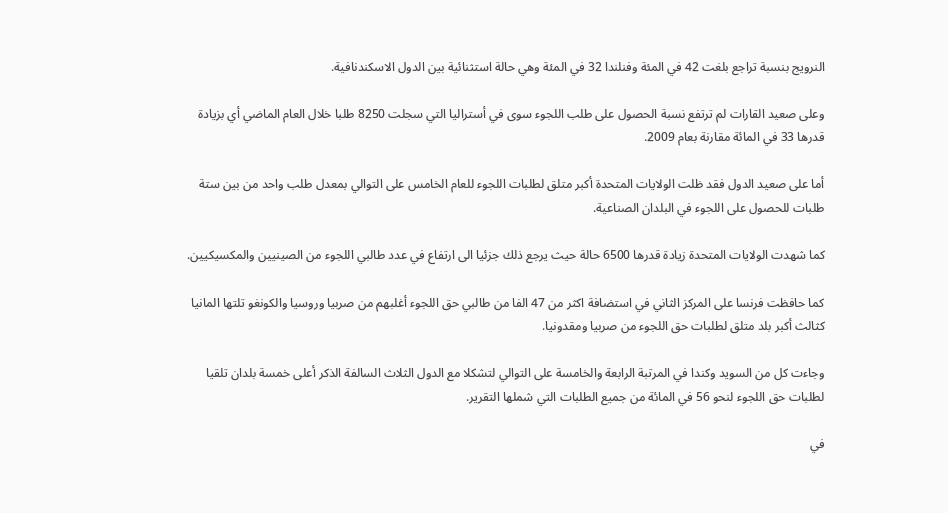النرويج بنسبة تراجع بلغت 42 في المئة وفنلندا 32 في المئة وهي حالة استثنائية بين الدول الاسكندنافية.

وعلى صعيد القارات لم ترتفع نسبة الحصول على طلب اللجوء سوى في أستراليا التي سجلت 8250 طلبا خلال العام الماضي أي بزيادة قدرها 33 في المائة مقارنة بعام 2009.

أما على صعيد الدول فقد ظلت الولايات المتحدة أكبر متلق لطلبات اللجوء للعام الخامس على التوالي بمعدل طلب واحد من بين ستة طلبات للحصول على اللجوء في البلدان الصناعية.

كما شهدت الولايات المتحدة زيادة قدرها 6500 حالة حيث يرجع ذلك جزئيا الى ارتفاع في عدد طالبي اللجوء من الصينيين والمكسيكيين.

كما حافظت فرنسا على المركز الثاني في استضافة اكثر من 47 الفا من طالبي حق اللجوء أغلبهم من صربيا وروسيا والكونغو تلتها المانيا كثالث أكبر بلد متلق لطلبات حق اللجوء من صربيا ومقدونيا.

وجاءت كل من السويد وكندا في المرتبة الرابعة والخامسة على التوالي لتشكلا مع الدول الثلاث السالفة الذكر أعلى خمسة بلدان تلقيا لطلبات حق اللجوء لنحو 56 في المائة من جميع الطلبات التي شملها التقرير.

في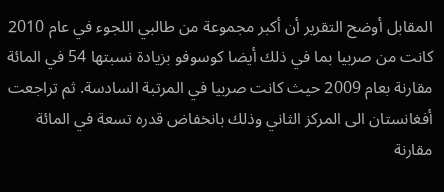المقابل أوضح التقرير أن أكبر مجموعة من طالبي اللجوء في عام 2010 كانت من صربيا بما في ذلك أيضا كوسوفو بزيادة نسبتها 54 في المائة مقارنة بعام 2009 حيث كانت صربيا في المرتبة السادسة. ثم تراجعت أفغانستان الى المركز الثاني وذلك بانخفاض قدره تسعة في المائة مقارنة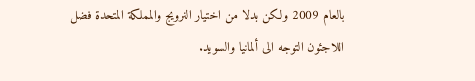بالعام 2009 ولكن بدلا من اختيار النرويج والمملكة المتحدة فضل اللاجئون التوجه الى ألمانيا والسويد.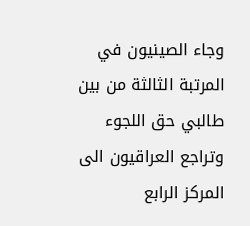وجاء الصينيون في المرتبة الثالثة من بين طالبي حق اللجوء وتراجع العراقيون الى المركز الرابع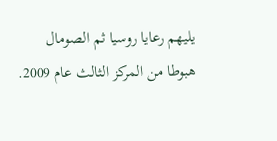يليهم رعايا روسيا ثم الصومال هبوطا من المركز الثالث عام 2009.